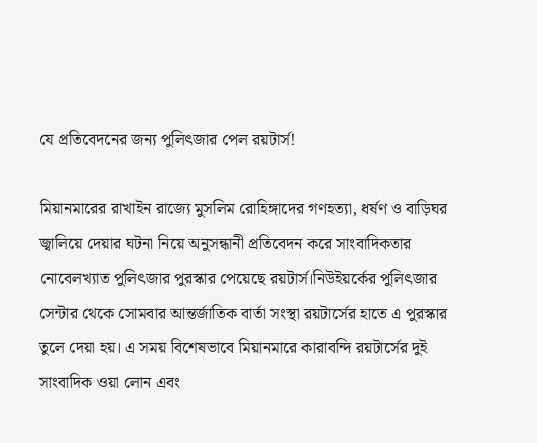যে প্রতিবেদনের জন্য পুলিৎজার পেল রয়টার্স!

মিয়ানমারের রাখাইন রাজ্যে মুসলিম রোহিঙ্গাদের গণহত্যা, ধর্ষণ ও বাড়িঘর জ্বালিয়ে দেয়ার ঘটনা নিয়ে অনুসন্ধানী প্রতিবেদন করে সাংবাদিকতার নোবেলখ্যাত পুলিৎজার পুরস্কার পেয়েছে রয়টার্স।নিউইয়র্কের পুলিৎজার সেন্টার থেকে সোমবার আন্তর্জাতিক বার্তা সংস্থা রয়টার্সের হাতে এ পুরস্কার তুলে দেয়া হয়। এ সময় বিশেষভাবে মিয়ানমারে কারাবন্দি রয়টার্সের দুই সাংবাদিক ওয়া লোন এবং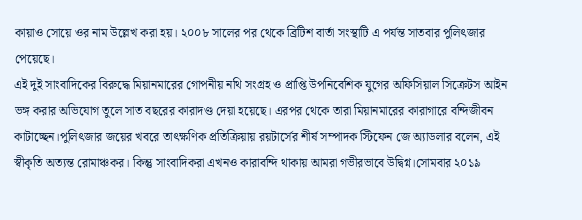কায়াও সোয়ে ওর নাম উল্লেখ করা হয়। ২০০৮ সালের পর থেকে ব্রিটিশ বার্তা সংস্থাটি এ পর্যন্ত সাতবার পুলিৎজার পেয়েছে।
এই দুই সাংবাদিকের বিরুদ্ধে মিয়ানমারের গোপনীয় নথি সংগ্রহ ও প্রাপ্তি উপনিবেশিক যুগের অফিসিয়াল সিক্রেটস আইন ভঙ্গ করার অভিযোগ তুলে সাত বছরের কারাদণ্ড দেয়া হয়েছে। এরপর থেকে তারা মিয়ানমারের কারাগারে বন্দিজীবন কাটাচ্ছেন।পুলিৎজার জয়ের খবরে তাৎক্ষণিক প্রতিক্রিয়ায় রয়টার্সের শীর্ষ সম্পাদক স্টিফেন জে অ্যাডলার বলেন, এই স্বীকৃতি অত্যন্ত রোমাঞ্চকর। কিন্তু সাংবাদিকরা এখনও কারাবন্দি থাকায় আমরা গভীরভাবে উদ্বিগ্ন।সোমবার ২০১৯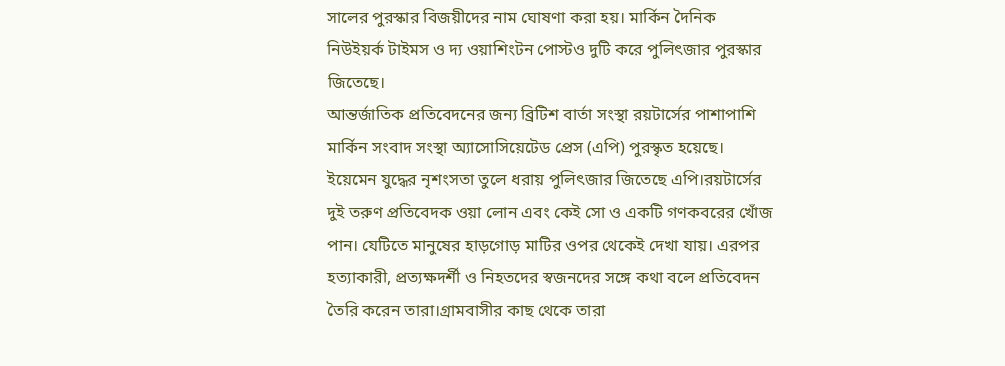সালের পুরস্কার বিজয়ীদের নাম ঘোষণা করা হয়। মার্কিন দৈনিক নিউইয়র্ক টাইমস ও দ্য ওয়াশিংটন পোস্টও দুটি করে পুলিৎজার পুরস্কার জিতেছে।
আন্তর্জাতিক প্রতিবেদনের জন্য ব্রিটিশ বার্তা সংস্থা রয়টার্সের পাশাপাশি মার্কিন সংবাদ সংস্থা অ্যাসোসিয়েটেড প্রেস (এপি) পুরস্কৃত হয়েছে। ইয়েমেন যুদ্ধের নৃশংসতা তুলে ধরায় পুলিৎজার জিতেছে এপি।রয়টার্সের দুই তরুণ প্রতিবেদক ওয়া লোন এবং কেই সো ও একটি গণকবরের খোঁজ পান। যেটিতে মানুষের হাড়গোড় মাটির ওপর থেকেই দেখা যায়। এরপর হত্যাকারী, প্রত্যক্ষদর্শী ও নিহতদের স্বজনদের সঙ্গে কথা বলে প্রতিবেদন তৈরি করেন তারা।গ্রামবাসীর কাছ থেকে তারা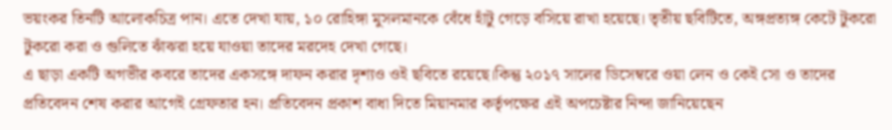ভয়ংকর তিনটি আলোকচিত্র পান। এতে দেখা যায়, ১০ রোহিঙ্গা মুসলমানকে বেঁধে হাঁটু গেড়ে বসিয়ে রাখা হয়েছে। তৃতীয় ছবিটিতে, অঙ্গপ্রত্যঙ্গ কেটে টুকরো টুকরো করা ও গুলিতে ঝাঁঝরা হয়ে যাওয়া তাদের মরদেহ দেখা গেছে।
এ ছাড়া একটি অগভীর কবরে তাদের একসঙ্গে দাফন করার দৃশ্যও ওই ছবিতে রয়েছে।কিন্তু ২০১৭ সালের ডিসেম্বরে ওয়া লেন ও কেই সো ও তাদের প্রতিবেদন শেষ করার আগেই গ্রেফতার হন। প্রতিবেদন প্রকাশ বাধা দিতে মিয়ানমার কর্তৃপক্ষের এই অপচেষ্টার নিন্দা জানিয়েছেন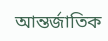আন্তর্জাতিক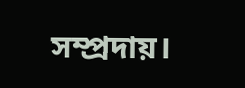সম্প্রদায়।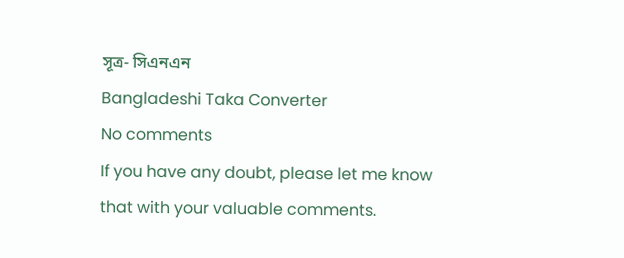সূত্র- সিএনএন
Bangladeshi Taka Converter
No comments
If you have any doubt, please let me know that with your valuable comments.